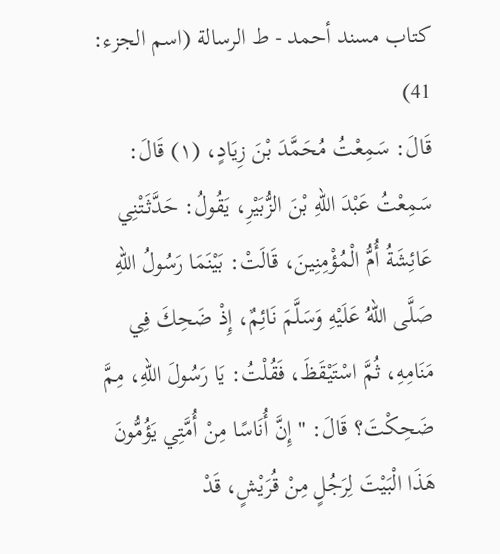كتاب مسند أحمد - ط الرسالة (اسم الجزء: 41)
قَالَ: سَمِعْتُ مُحَمَّدَ بْنَ زِيَادٍ، (١) قَالَ: سَمِعْتُ عَبْدَ اللهِ بْنَ الزُّبَيْرِ، يَقُولُ: حَدَّثَتْنِي عَائِشَةُ أُمُّ الْمُؤْمِنِينَ، قَالَتْ: بَيْنَمَا رَسُولُ اللهِ صَلَّى اللهُ عَلَيْهِ وَسَلَّمَ نَائِمٌ، إِذْ ضَحِكَ فِي مَنَامِهِ، ثُمَّ اسْتَيْقَظَ، فَقُلْتُ: يَا رَسُولَ اللهِ، مِمَّ ضَحِكْتَ؟ قَالَ: " إِنَّ أُنَاسًا مِنْ أُمَّتِي يَؤُمُّونَ هَذَا الْبَيْتَ لِرَجُلٍ مِنْ قُرَيْشٍ، قَدْ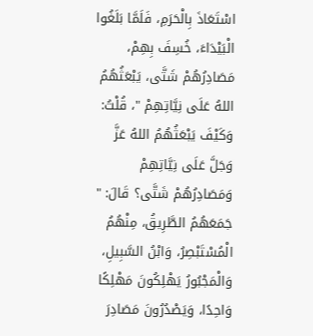اسْتَعَاذَ بِالْحَرَمِ، فَلَمَّا بَلَغُوا الْبَيْدَاءَ، خُسِفَ بِهِمْ، مَصَادِرُهُمْ شَتَّى، يَبْعَثُهُمُ اللهُ عَلَى نِيَّاتِهِمْ "، قُلْتُ: وَكَيْفَ يَبْعَثُهُمُ اللهُ عَزَّ وَجَلَّ عَلَى نِيَّاتِهِمْ وَمَصَادِرُهُمْ شَتَّى؟ قَالَ: " جَمَعَهُمُ الطَّرِيقُ، مِنْهُمُ الْمُسْتَبْصِرُ، وَابْنُ السَّبِيلِ، وَالْمَجْبُورُ يَهْلِكُونَ مَهْلِكًا وَاحِدًا، وَيَصْدُرُونَ مَصَادِرَ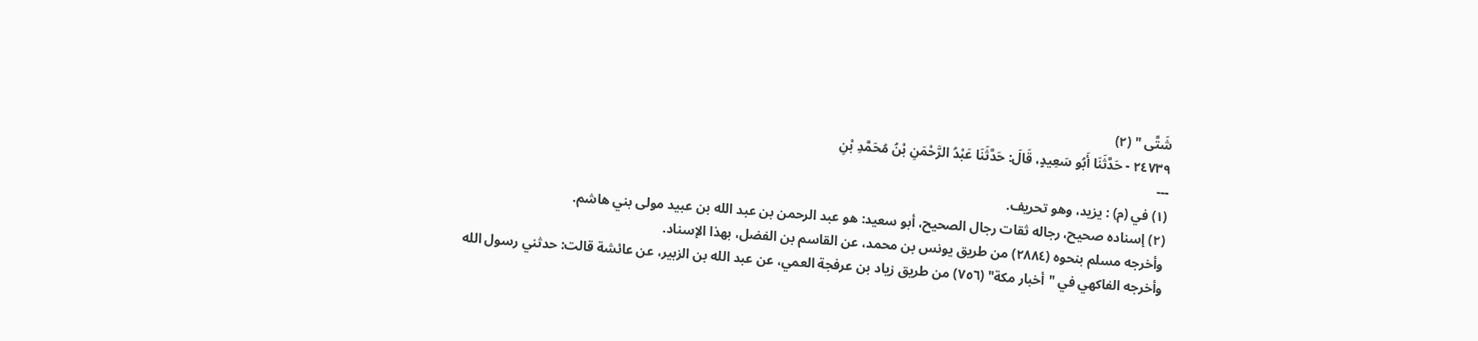شَتَّى " (٢)
٢٤٧٣٩ - حَدَّثَنَا أَبُو سَعِيدٍ، قَالَ: حَدَّثَنَا عَبْدُ الرَّحْمَنِ بْنُ مُحَمَّدِ بْنِ
---
(١) في (م) : يزيد، وهو تحريف.
(٢) إسناده صحيح، رجاله ثقات رجال الصحيح، أبو سعيد: هو عبد الرحمن بن عبد الله بن عبيد مولى بني هاشم.
وأخرجه مسلم بنحوه (٢٨٨٤) من طريق يونس بن محمد، عن القاسم بن الفضل، بهذا الإسناد.
وأخرجه الفاكهي في "أخبار مكة" (٧٥٦) من طريق زياد بن عرفجة العمي، عن عبد الله بن الزبير، عن عائشة قالت: حدثني رسول الله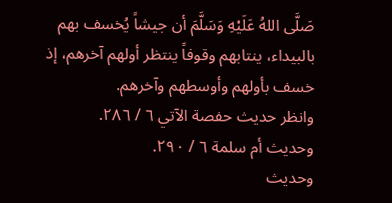صَلَّى اللهُ عَلَيْهِ وَسَلَّمَ أن جيشاً يُخسف بهم بالبيداء، ينتابهم وقوفاً ينتظر أولهم آخرهم، إذ خسف بأولهم وأوسطهم وآخرهم.
وانظر حديث حفصة الآتي ٦ / ٢٨٦.
وحديث أم سلمة ٦ / ٢٩٠.
وحديث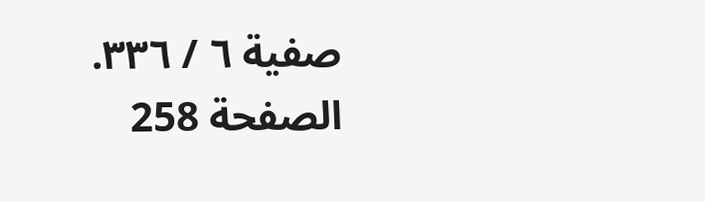صفية ٦ / ٣٣٦.
الصفحة 258